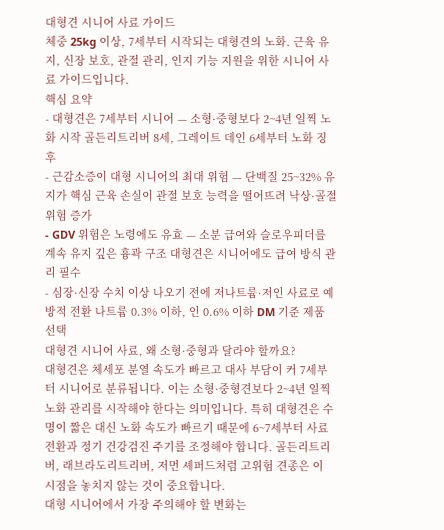대형견 시니어 사료 가이드
체중 25kg 이상, 7세부터 시작되는 대형견의 노화. 근육 유지, 신장 보호, 관절 관리, 인지 기능 지원을 위한 시니어 사료 가이드입니다.
핵심 요약
- 대형견은 7세부터 시니어 — 소형·중형보다 2~4년 일찍 노화 시작 골든리트리버 8세, 그레이트 데인 6세부터 노화 징후
- 근감소증이 대형 시니어의 최대 위험 — 단백질 25~32% 유지가 핵심 근육 손실이 관절 보호 능력을 떨어뜨려 낙상·골절 위험 증가
- GDV 위험은 노령에도 유효 — 소분 급여와 슬로우피더를 계속 유지 깊은 흉곽 구조 대형견은 시니어에도 급여 방식 관리 필수
- 심장·신장 수치 이상 나오기 전에 저나트륨·저인 사료로 예방적 전환 나트륨 0.3% 이하, 인 0.6% 이하 DM 기준 제품 선택
대형견 시니어 사료, 왜 소형·중형과 달라야 할까요?
대형견은 체세포 분열 속도가 빠르고 대사 부담이 커 7세부터 시니어로 분류됩니다. 이는 소형·중형견보다 2~4년 일찍 노화 관리를 시작해야 한다는 의미입니다. 특히 대형견은 수명이 짧은 대신 노화 속도가 빠르기 때문에 6~7세부터 사료 전환과 정기 건강검진 주기를 조정해야 합니다. 골든리트리버, 래브라도리트리버, 저먼 셰퍼드처럼 고위험 견종은 이 시점을 놓치지 않는 것이 중요합니다.
대형 시니어에서 가장 주의해야 할 변화는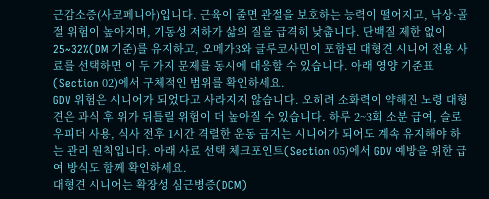근감소증(사코페니아)입니다. 근육이 줄면 관절을 보호하는 능력이 떨어지고, 낙상·골절 위험이 높아지며, 기동성 저하가 삶의 질을 급격히 낮춥니다. 단백질 제한 없이 25~32%(DM 기준)를 유지하고, 오메가3와 글루코사민이 포함된 대형견 시니어 전용 사료를 선택하면 이 두 가지 문제를 동시에 대응할 수 있습니다. 아래 영양 기준표(Section 02)에서 구체적인 범위를 확인하세요.
GDV 위험은 시니어가 되었다고 사라지지 않습니다. 오히려 소화력이 약해진 노령 대형견은 과식 후 위가 뒤틀릴 위험이 더 높아질 수 있습니다. 하루 2~3회 소분 급여, 슬로우피더 사용, 식사 전후 1시간 격렬한 운동 금지는 시니어가 되어도 계속 유지해야 하는 관리 원칙입니다. 아래 사료 선택 체크포인트(Section 05)에서 GDV 예방을 위한 급여 방식도 함께 확인하세요.
대형견 시니어는 확장성 심근병증(DCM)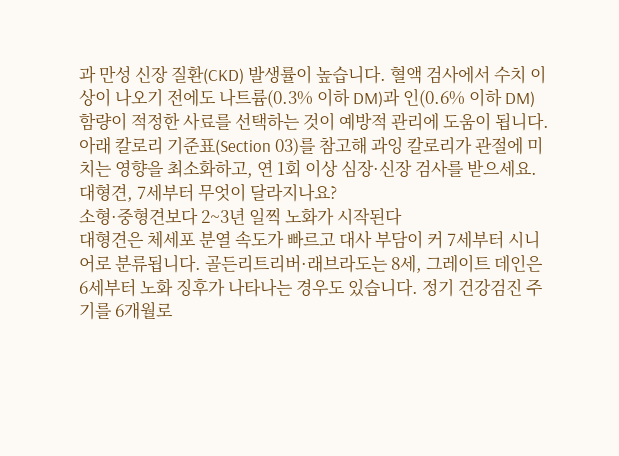과 만성 신장 질환(CKD) 발생률이 높습니다. 혈액 검사에서 수치 이상이 나오기 전에도 나트륨(0.3% 이하 DM)과 인(0.6% 이하 DM) 함량이 적정한 사료를 선택하는 것이 예방적 관리에 도움이 됩니다. 아래 칼로리 기준표(Section 03)를 참고해 과잉 칼로리가 관절에 미치는 영향을 최소화하고, 연 1회 이상 심장·신장 검사를 받으세요.
대형견, 7세부터 무엇이 달라지나요?
소형·중형견보다 2~3년 일찍 노화가 시작된다
대형견은 체세포 분열 속도가 빠르고 대사 부담이 커 7세부터 시니어로 분류됩니다. 골든리트리버·래브라도는 8세, 그레이트 데인은 6세부터 노화 징후가 나타나는 경우도 있습니다. 정기 건강검진 주기를 6개월로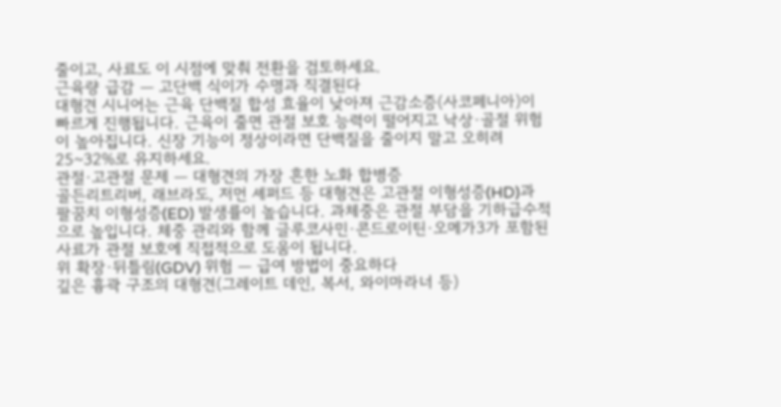줄이고, 사료도 이 시점에 맞춰 전환을 검토하세요.
근육량 급감 — 고단백 식이가 수명과 직결된다
대형견 시니어는 근육 단백질 합성 효율이 낮아져 근감소증(사코페니아)이 빠르게 진행됩니다. 근육이 줄면 관절 보호 능력이 떨어지고 낙상·골절 위험이 높아집니다. 신장 기능이 정상이라면 단백질을 줄이지 말고 오히려 25~32%로 유지하세요.
관절·고관절 문제 — 대형견의 가장 흔한 노화 합병증
골든리트리버, 래브라도, 저먼 셰퍼드 등 대형견은 고관절 이형성증(HD)과 팔꿈치 이형성증(ED) 발생률이 높습니다. 과체중은 관절 부담을 기하급수적으로 높입니다. 체중 관리와 함께 글루코사민·콘드로이틴·오메가3가 포함된 사료가 관절 보호에 직접적으로 도움이 됩니다.
위 확장·뒤틀림(GDV) 위험 — 급여 방법이 중요하다
깊은 흉곽 구조의 대형견(그레이트 데인, 복서, 와이마라너 등)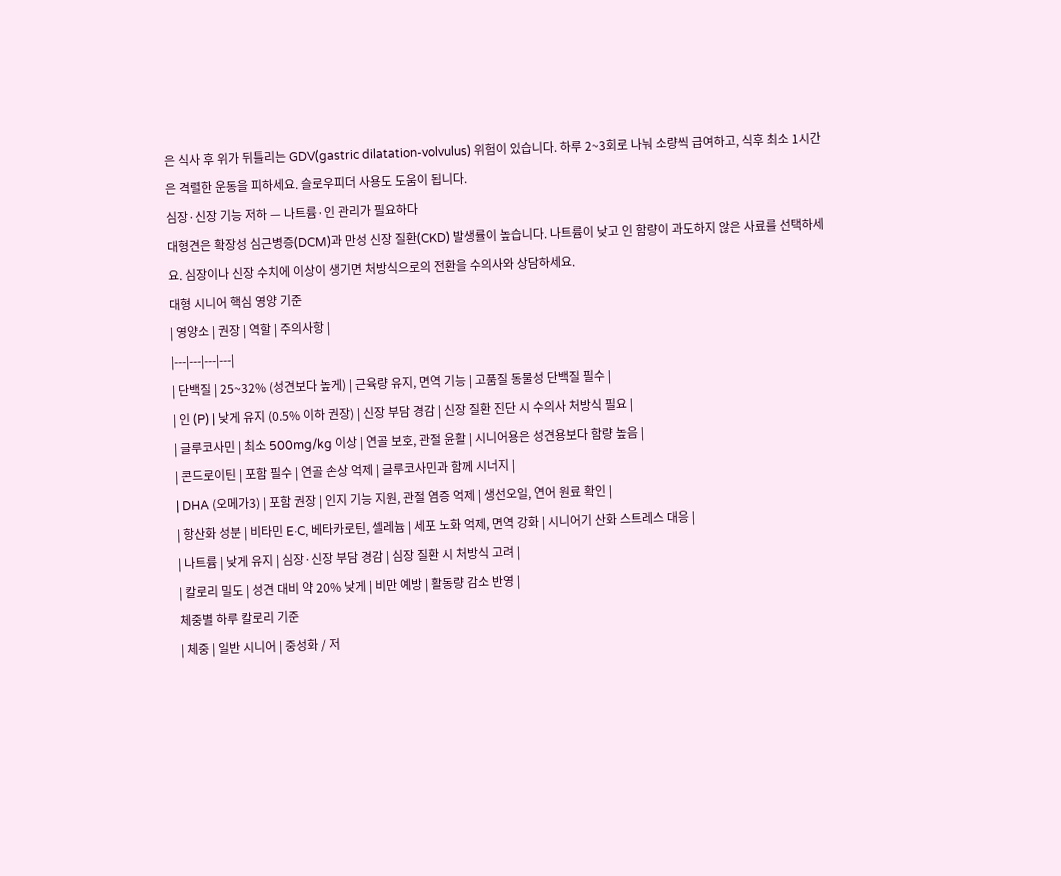은 식사 후 위가 뒤틀리는 GDV(gastric dilatation-volvulus) 위험이 있습니다. 하루 2~3회로 나눠 소량씩 급여하고, 식후 최소 1시간은 격렬한 운동을 피하세요. 슬로우피더 사용도 도움이 됩니다.
심장·신장 기능 저하 — 나트륨·인 관리가 필요하다
대형견은 확장성 심근병증(DCM)과 만성 신장 질환(CKD) 발생률이 높습니다. 나트륨이 낮고 인 함량이 과도하지 않은 사료를 선택하세요. 심장이나 신장 수치에 이상이 생기면 처방식으로의 전환을 수의사와 상담하세요.
대형 시니어 핵심 영양 기준
| 영양소 | 권장 | 역할 | 주의사항 |
|---|---|---|---|
| 단백질 | 25~32% (성견보다 높게) | 근육량 유지, 면역 기능 | 고품질 동물성 단백질 필수 |
| 인 (P) | 낮게 유지 (0.5% 이하 권장) | 신장 부담 경감 | 신장 질환 진단 시 수의사 처방식 필요 |
| 글루코사민 | 최소 500mg/kg 이상 | 연골 보호, 관절 윤활 | 시니어용은 성견용보다 함량 높음 |
| 콘드로이틴 | 포함 필수 | 연골 손상 억제 | 글루코사민과 함께 시너지 |
| DHA (오메가3) | 포함 권장 | 인지 기능 지원, 관절 염증 억제 | 생선오일, 연어 원료 확인 |
| 항산화 성분 | 비타민 E·C, 베타카로틴, 셀레늄 | 세포 노화 억제, 면역 강화 | 시니어기 산화 스트레스 대응 |
| 나트륨 | 낮게 유지 | 심장·신장 부담 경감 | 심장 질환 시 처방식 고려 |
| 칼로리 밀도 | 성견 대비 약 20% 낮게 | 비만 예방 | 활동량 감소 반영 |
체중별 하루 칼로리 기준
| 체중 | 일반 시니어 | 중성화 / 저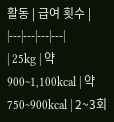활동 | 급여 횟수 |
|---|---|---|---|
| 25kg | 약 900~1,100kcal | 약 750~900kcal | 2~3회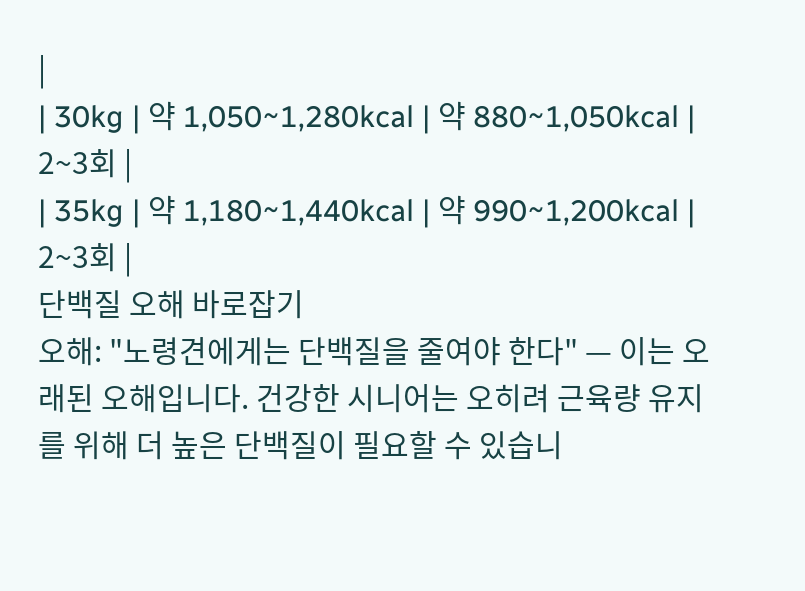|
| 30kg | 약 1,050~1,280kcal | 약 880~1,050kcal | 2~3회 |
| 35kg | 약 1,180~1,440kcal | 약 990~1,200kcal | 2~3회 |
단백질 오해 바로잡기
오해: "노령견에게는 단백질을 줄여야 한다" — 이는 오래된 오해입니다. 건강한 시니어는 오히려 근육량 유지를 위해 더 높은 단백질이 필요할 수 있습니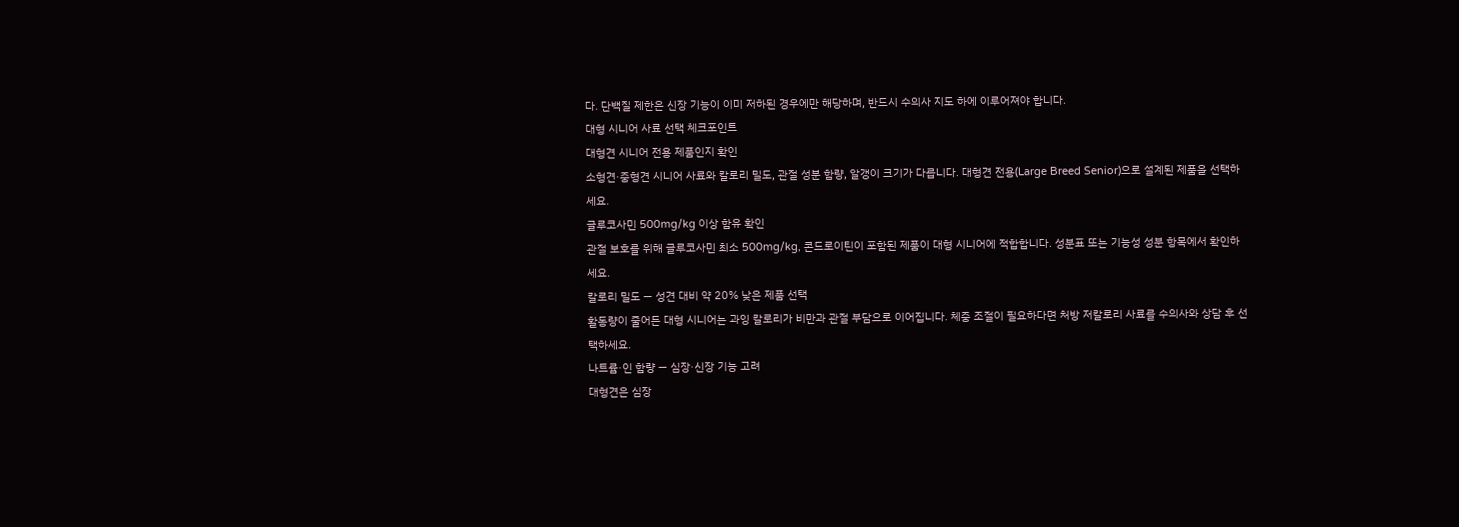다. 단백질 제한은 신장 기능이 이미 저하된 경우에만 해당하며, 반드시 수의사 지도 하에 이루어져야 합니다.
대형 시니어 사료 선택 체크포인트
대형견 시니어 전용 제품인지 확인
소형견·중형견 시니어 사료와 칼로리 밀도, 관절 성분 함량, 알갱이 크기가 다릅니다. 대형견 전용(Large Breed Senior)으로 설계된 제품을 선택하세요.
글루코사민 500mg/kg 이상 함유 확인
관절 보호를 위해 글루코사민 최소 500mg/kg, 콘드로이틴이 포함된 제품이 대형 시니어에 적합합니다. 성분표 또는 기능성 성분 항목에서 확인하세요.
칼로리 밀도 — 성견 대비 약 20% 낮은 제품 선택
활동량이 줄어든 대형 시니어는 과잉 칼로리가 비만과 관절 부담으로 이어집니다. 체중 조절이 필요하다면 처방 저칼로리 사료를 수의사와 상담 후 선택하세요.
나트륨·인 함량 — 심장·신장 기능 고려
대형견은 심장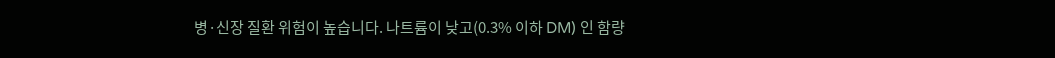병·신장 질환 위험이 높습니다. 나트륨이 낮고(0.3% 이하 DM) 인 함량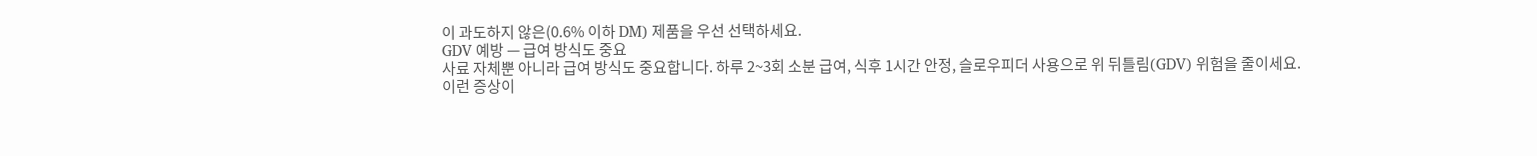이 과도하지 않은(0.6% 이하 DM) 제품을 우선 선택하세요.
GDV 예방 — 급여 방식도 중요
사료 자체뿐 아니라 급여 방식도 중요합니다. 하루 2~3회 소분 급여, 식후 1시간 안정, 슬로우피더 사용으로 위 뒤틀림(GDV) 위험을 줄이세요.
이런 증상이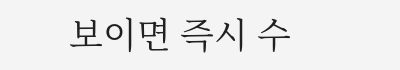보이면 즉시 수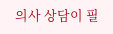의사 상담이 필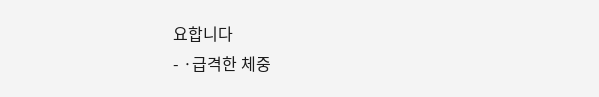요합니다
- ·급격한 체중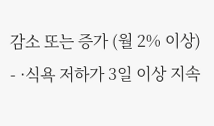감소 또는 증가 (월 2% 이상)
- ·식욕 저하가 3일 이상 지속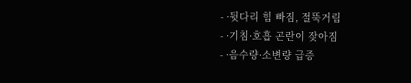- ·뒷다리 힘 빠짐, 절뚝거림
- ·기침·호흡 곤란이 잦아짐
- ·음수량·소변량 급증